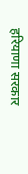हरियाणा सरकार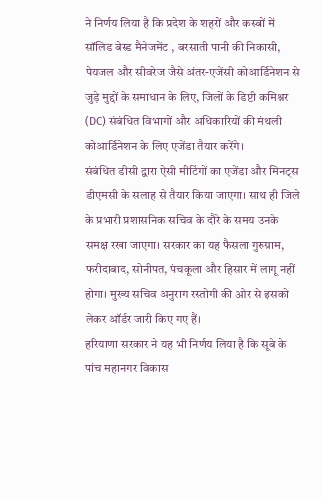ने निर्णय लिया है कि प्रदेश के शहरों और कस्बों में सॉलिड बेस्ड मैनेजमेंट , बरसाती पानी की निकासी, पेयजल और सीवरेज जैसे अंतर-एजेंसी कोआर्डिनेशन से जुड़े मुद्दों के समाधान के लिए, जिलों के डिप्टी कमिश्नर (DC) संबंधित विभागों और अधिकारियों की मंथली कोआर्डिनेशन के लिए एजेंडा तैयार करेंगे।
संबंधित डीसी द्वारा ऐसी मीटिंगों का एजेंडा और मिनट्स डीएमसी के सलाह से तैयार किया जाएगा। साथ ही जिले के प्रभारी प्रशासनिक सचिव के दौरे के समय उनके समक्ष रखा जाएगा। सरकार का यह फैसला गुरुग्राम, फरीदाबाद, सोनीपत, पंचकूला और हिसार में लागू नहीं होगा। मुख्य सचिव अनुराग रस्तोगी की ओर से इसको लेकर ऑर्डर जारी किए गए हैं।
हरियाणा सरकार ने यह भी निर्णय लिया है कि सूबे के पांच महानगर विकास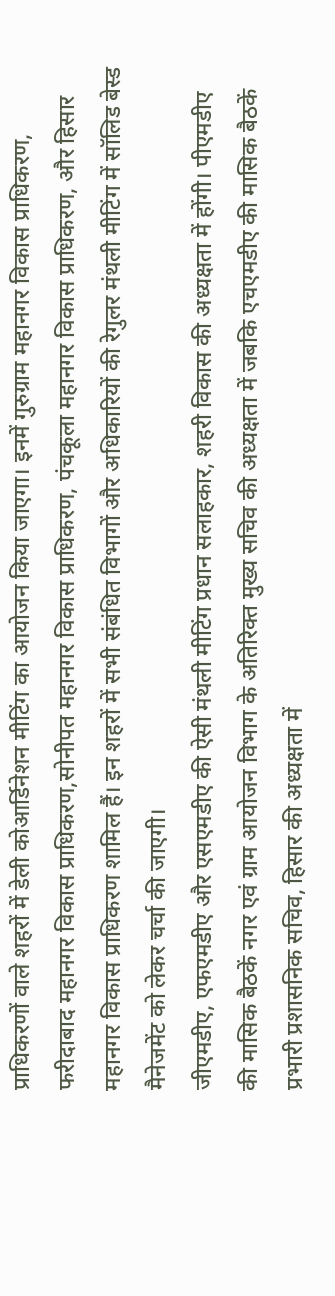प्राधिकरणों वाले शहरों में डेली कोआर्डिनेशन मीटिंग का आयोजन किया जाएगा। इनमें गुरुग्राम महानगर विकास प्राधिकरण, फरीदाबाद महानगर विकास प्राधिकरण,सोनीपत महानगर विकास प्राधिकरण, पंचकूला महानगर विकास प्राधिकरण, और हिसार महानगर विकास प्राधिकरण शामिल हैं। इन शहरों में सभी संबंधित विभागों और अधिकारियों की रेगुलर मंथली मीटिंग में सॉलिड बेस्ड मैनेजमेंट को लेकर चर्चा की जाएगी।
जीएमडीए, एफएमडीए और एसएमडीए की ऐसी मंथली मीटिंग प्रधान सलाहकार, शहरी विकास की अध्यक्षता में होंगी। पीएमडीए की मासिक बैठकें नगर एवं ग्राम आयोजन विभाग के अतिरिक्त मुख्य सचिव की अध्यक्षता में जबकि एचएमडीए की मासिक बैठकें प्रभारी प्रशासनिक सचिव, हिसार की अध्यक्षता में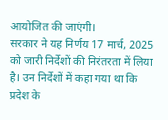आयोजित की जाएंगी।
सरकार ने यह निर्णय 17 मार्च, 2025 को जारी निर्देशों की निरंतरता में लिया है। उन निर्देशों में कहा गया था कि प्रदेश के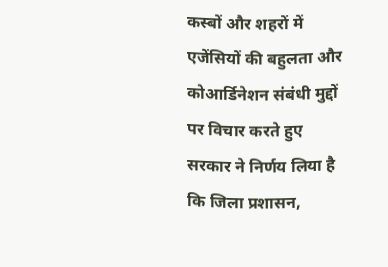कस्बों और शहरों में एजेंसियों की बहुलता और कोआर्डिनेशन संबंधी मुद्दों पर विचार करते हुए सरकार ने निर्णय लिया है कि जिला प्रशासन,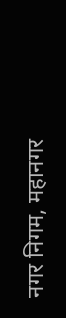नगर निगम, महानगर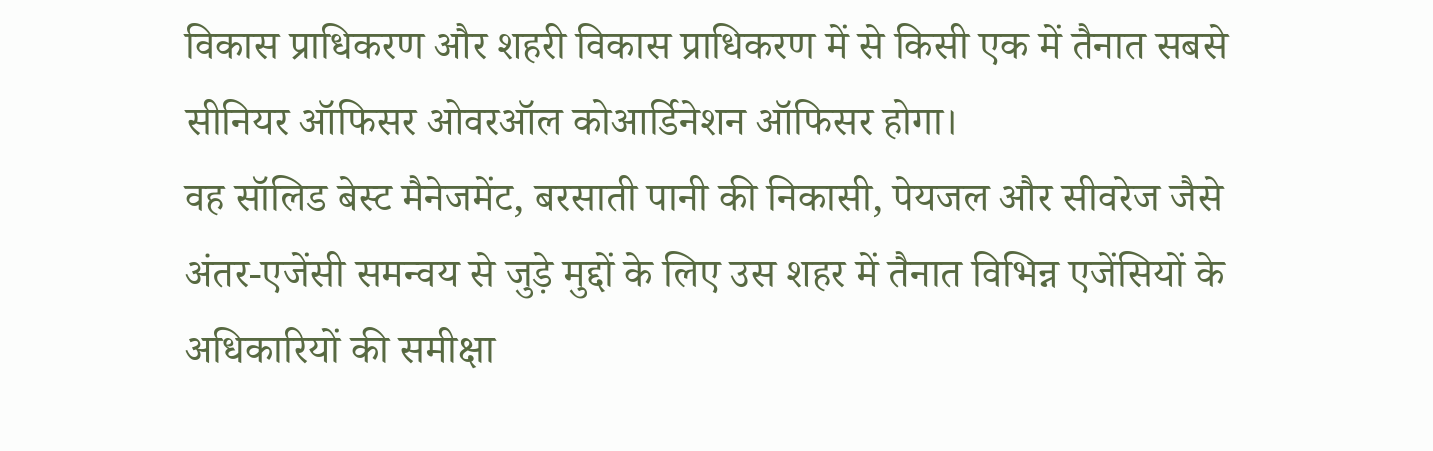विकास प्राधिकरण और शहरी विकास प्राधिकरण में से किसी एक में तैनात सबसे सीनियर ऑफिसर ओवरऑल कोआर्डिनेशन ऑफिसर होगा।
वह सॉलिड बेस्ट मैनेजमेंट, बरसाती पानी की निकासी, पेयजल और सीवरेज जैसे अंतर-एजेंसी समन्वय से जुड़े मुद्दों के लिए उस शहर में तैनात विभिन्न एजेंसियों के अधिकारियों की समीक्षा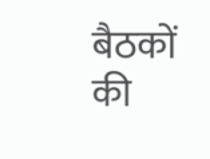बैठकों की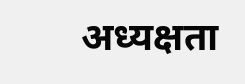अध्यक्षता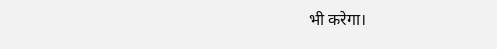भी करेगा।